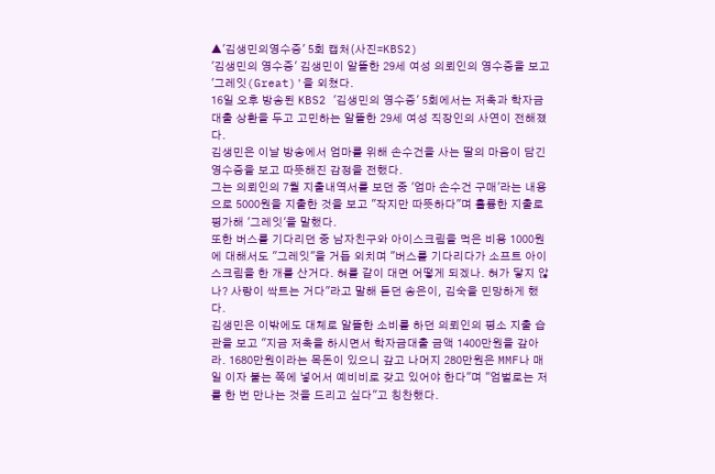▲'김생민의영수증' 5회 캡처(사진=KBS2)
'김생민의 영수증' 김생민이 알뜰한 29세 여성 의뢰인의 영수증을 보고 '그레잇(Great)'을 외쳤다.
16일 오후 방송된 KBS2 '김생민의 영수증' 5회에서는 저축과 학자금대출 상환을 두고 고민하는 알뜰한 29세 여성 직장인의 사연이 전해졌다.
김생민은 이날 방송에서 엄마를 위해 손수건을 사는 딸의 마음이 담긴 영수증을 보고 따뜻해진 감정을 전했다.
그는 의뢰인의 7월 지출내역서를 보던 중 '엄마 손수건 구매'라는 내용으로 5000원을 지출한 것을 보고 "작지만 따뜻하다"며 훌륭한 지출로 평가해 '그레잇'을 말했다.
또한 버스를 기다리던 중 남자친구와 아이스크림을 먹은 비용 1000원에 대해서도 "그레잇"을 거듭 외치며 "버스를 기다리다가 소프트 아이스크림을 한 개를 산거다. 혀를 같이 대면 어떻게 되겠나. 혀가 닿지 않나? 사랑이 싹트는 거다"라고 말해 듣던 송은이, 김숙을 민망하게 했다.
김생민은 이밖에도 대체로 알뜰한 소비를 하던 의뢰인의 평소 지출 습관을 보고 "지금 저축을 하시면서 학자금대출 금액 1400만원을 갚아라. 1680만원이라는 목돈이 있으니 갚고 나머지 280만원은 MMF나 매일 이자 붙는 쪽에 넣어서 예비비로 갖고 있어야 한다"며 "엄벌로는 저를 한 번 만나는 것을 드리고 싶다"고 칭찬했다.